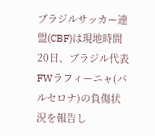ブラジルサッカー連盟(CBF)は現地時間20日、ブラジル代表FWラフィーニャ(バルセロナ)の負傷状況を報告し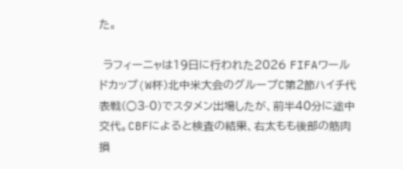た。

 ラフィーニャは19日に行われた2026 FIFAワールドカップ(W杯)北中米大会のグループC第2節ハイチ代表戦(○3-0)でスタメン出場したが、前半40分に途中交代。CBFによると検査の結果、右太もも後部の筋肉損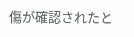傷が確認されたと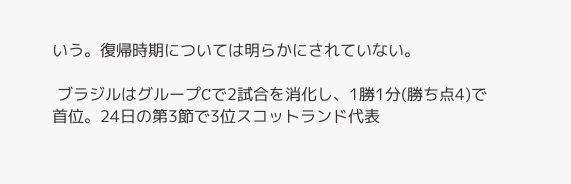いう。復帰時期については明らかにされていない。

 ブラジルはグループCで2試合を消化し、1勝1分(勝ち点4)で首位。24日の第3節で3位スコットランド代表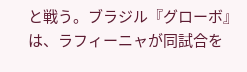と戦う。ブラジル『グローボ』は、ラフィーニャが同試合を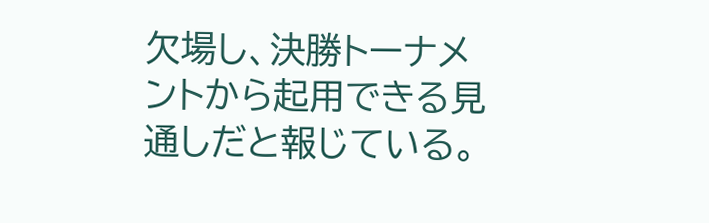欠場し、決勝トーナメントから起用できる見通しだと報じている。